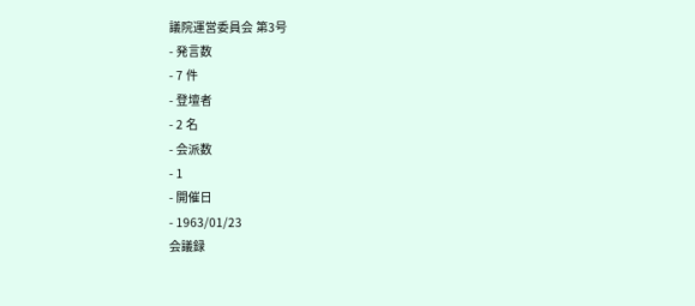議院運営委員会 第3号
- 発言数
- 7 件
- 登壇者
- 2 名
- 会派数
- 1
- 開催日
- 1963/01/23
会議録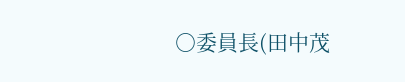○委員長(田中茂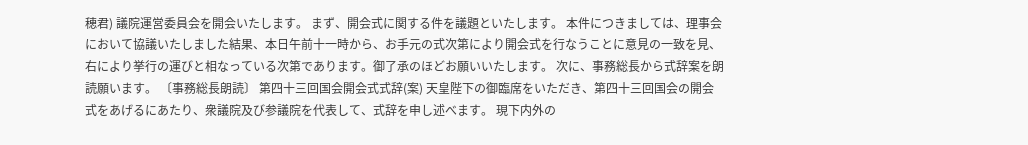穂君) 議院運営委員会を開会いたします。 まず、開会式に関する件を議題といたします。 本件につきましては、理事会において協議いたしました結果、本日午前十一時から、お手元の式次第により開会式を行なうことに意見の一致を見、右により挙行の運びと相なっている次第であります。御了承のほどお願いいたします。 次に、事務総長から式辞案を朗読願います。 〔事務総長朗読〕 第四十三回国会開会式式辞(案) 天皇陛下の御臨席をいただき、第四十三回国会の開会式をあげるにあたり、衆議院及び参議院を代表して、式辞を申し述べます。 現下内外の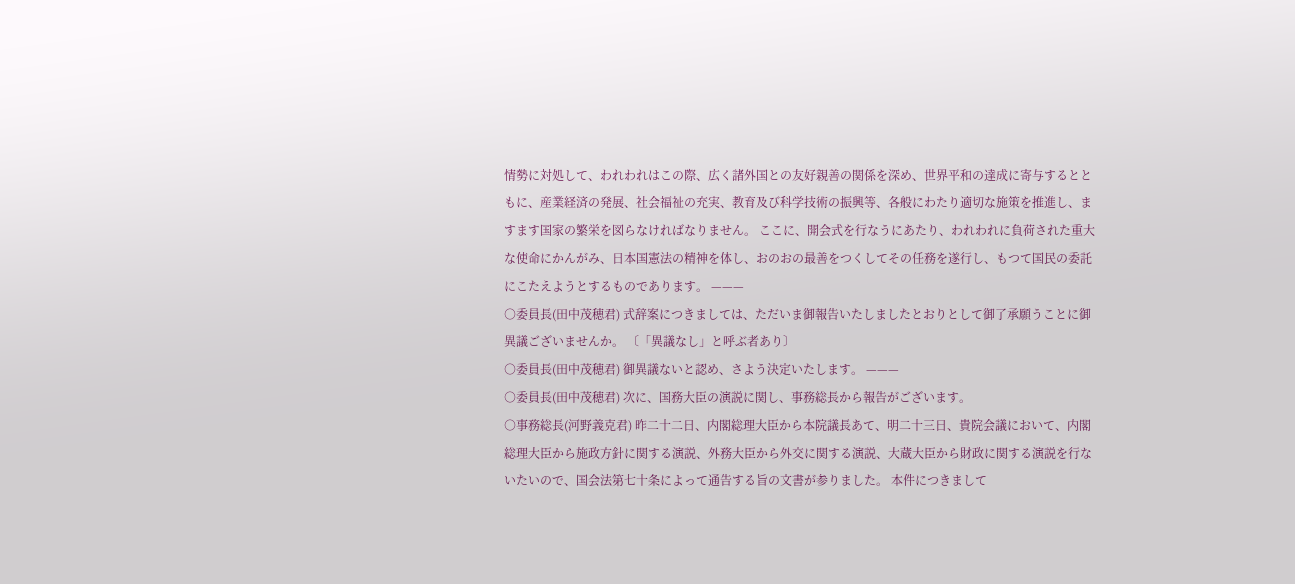情勢に対処して、われわれはこの際、広く諸外国との友好親善の関係を深め、世界平和の達成に寄与するとともに、産業経済の発展、社会福祉の充実、教育及び科学技術の振興等、各般にわたり適切な施策を推進し、ますます国家の繁栄を図らなければなりません。 ここに、開会式を行なうにあたり、われわれに負荷された重大な使命にかんがみ、日本国憲法の精神を体し、おのおの最善をつくしてその任務を遂行し、もつて国民の委託にこたえようとするものであります。 ———
○委員長(田中茂穂君) 式辞案につきましては、ただいま御報告いたしましたとおりとして御了承願うことに御異議ございませんか。 〔「異議なし」と呼ぶ者あり〕
○委員長(田中茂穂君) 御異議ないと認め、さよう決定いたします。 ———
○委員長(田中茂穂君) 次に、国務大臣の演説に関し、事務総長から報告がございます。
○事務総長(河野義克君) 昨二十二日、内閣総理大臣から本院議長あて、明二十三日、貴院会議において、内閣総理大臣から施政方針に関する演説、外務大臣から外交に関する演説、大蔵大臣から財政に関する演説を行ないたいので、国会法第七十条によって通告する旨の文書が参りました。 本件につきまして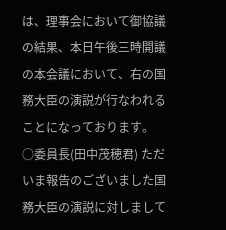は、理事会において御協議の結果、本日午後三時開議の本会議において、右の国務大臣の演説が行なわれることになっております。
○委員長(田中茂穂君) ただいま報告のございました国務大臣の演説に対しまして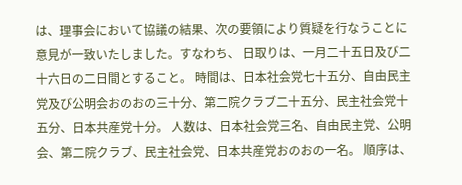は、理事会において協議の結果、次の要領により質疑を行なうことに意見が一致いたしました。すなわち、 日取りは、一月二十五日及び二十六日の二日間とすること。 時間は、日本社会党七十五分、自由民主党及び公明会おのおの三十分、第二院クラブ二十五分、民主社会党十五分、日本共産党十分。 人数は、日本社会党三名、自由民主党、公明会、第二院クラブ、民主社会党、日本共産党おのおの一名。 順序は、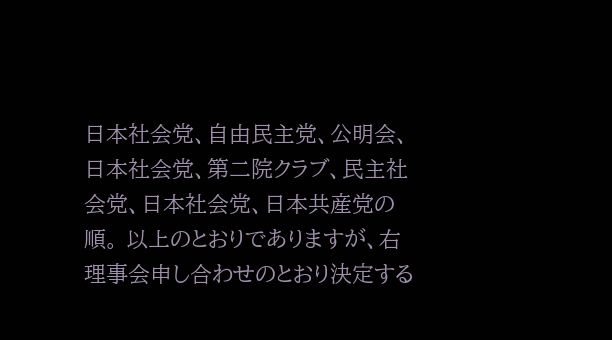日本社会党、自由民主党、公明会、日本社会党、第二院クラブ、民主社会党、日本社会党、日本共産党の順。 以上のとおりでありますが、右理事会申し合わせのとおり決定する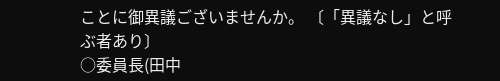ことに御異議ございませんか。 〔「異議なし」と呼ぶ者あり〕
○委員長(田中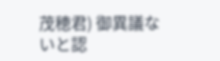茂穂君) 御異議ないと認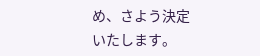め、さよう決定いたします。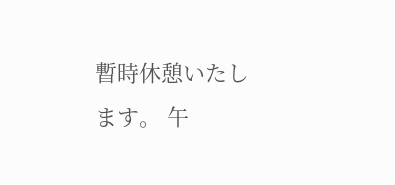暫時休憩いたします。 午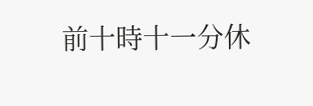前十時十一分休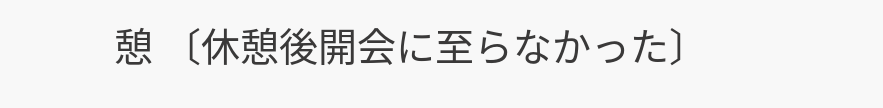憩 〔休憩後開会に至らなかった〕